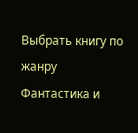Выбрать книгу по жанру
Фантастика и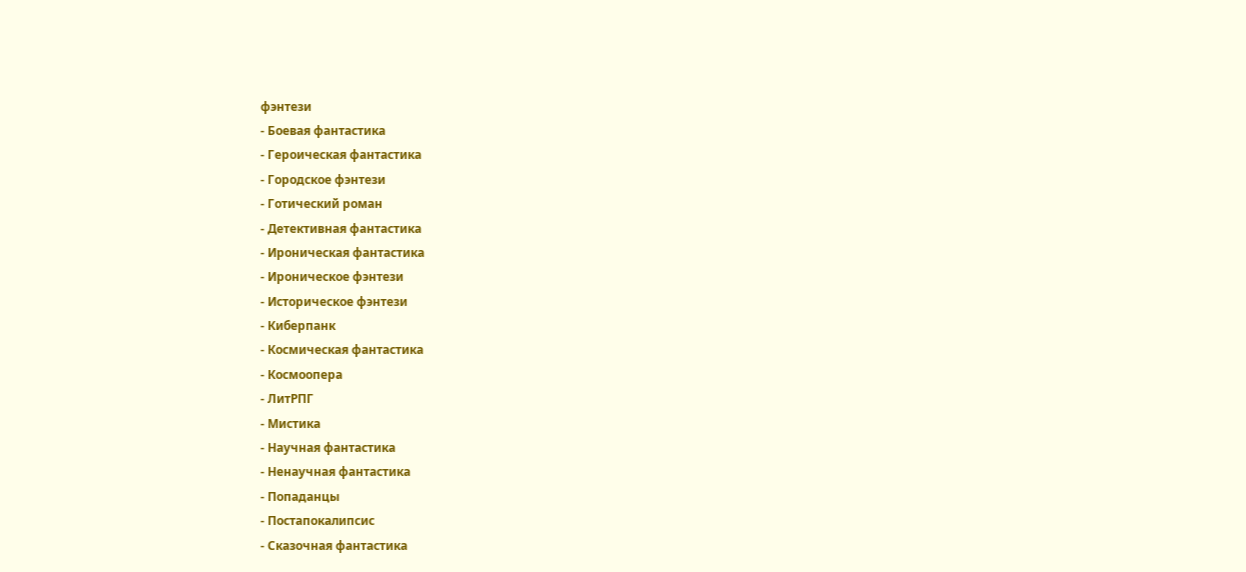фэнтези
- Боевая фантастика
- Героическая фантастика
- Городское фэнтези
- Готический роман
- Детективная фантастика
- Ироническая фантастика
- Ироническое фэнтези
- Историческое фэнтези
- Киберпанк
- Космическая фантастика
- Космоопера
- ЛитРПГ
- Мистика
- Научная фантастика
- Ненаучная фантастика
- Попаданцы
- Постапокалипсис
- Сказочная фантастика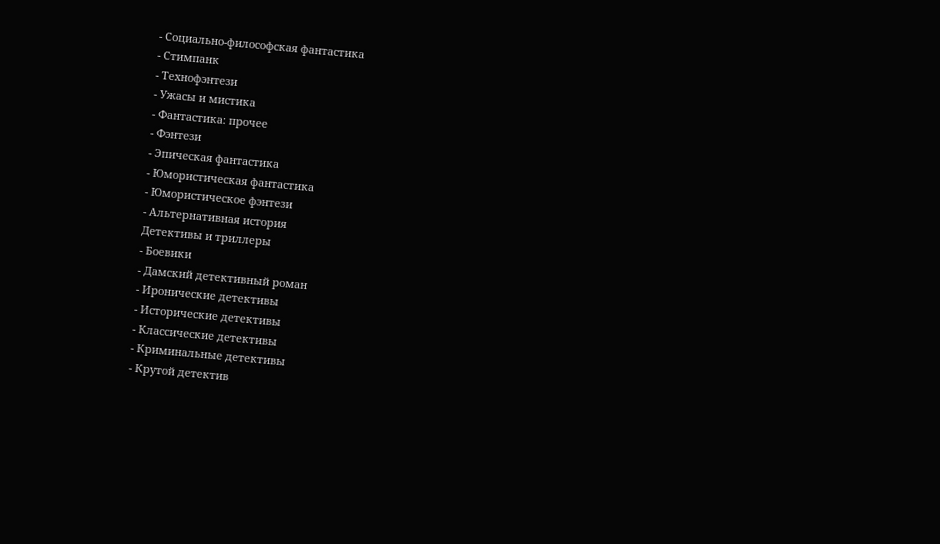- Социально-философская фантастика
- Стимпанк
- Технофэнтези
- Ужасы и мистика
- Фантастика: прочее
- Фэнтези
- Эпическая фантастика
- Юмористическая фантастика
- Юмористическое фэнтези
- Альтернативная история
Детективы и триллеры
- Боевики
- Дамский детективный роман
- Иронические детективы
- Исторические детективы
- Классические детективы
- Криминальные детективы
- Крутой детектив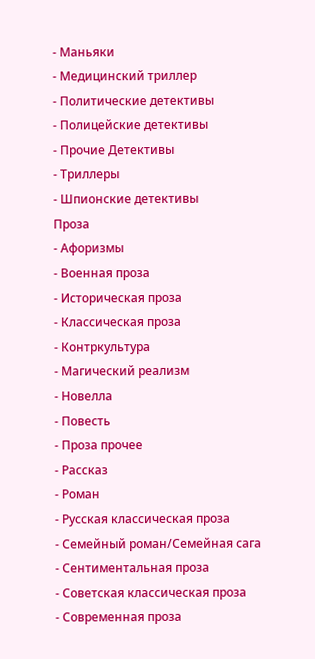- Маньяки
- Медицинский триллер
- Политические детективы
- Полицейские детективы
- Прочие Детективы
- Триллеры
- Шпионские детективы
Проза
- Афоризмы
- Военная проза
- Историческая проза
- Классическая проза
- Контркультура
- Магический реализм
- Новелла
- Повесть
- Проза прочее
- Рассказ
- Роман
- Русская классическая проза
- Семейный роман/Семейная сага
- Сентиментальная проза
- Советская классическая проза
- Современная проза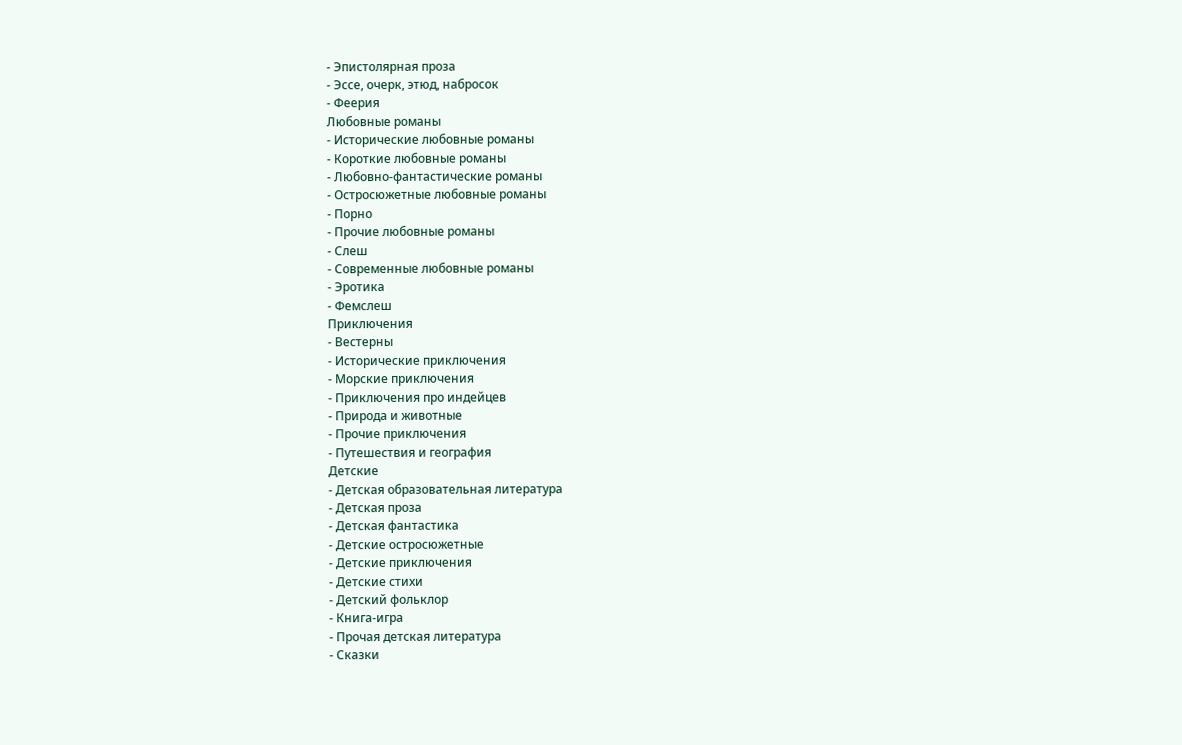- Эпистолярная проза
- Эссе, очерк, этюд, набросок
- Феерия
Любовные романы
- Исторические любовные романы
- Короткие любовные романы
- Любовно-фантастические романы
- Остросюжетные любовные романы
- Порно
- Прочие любовные романы
- Слеш
- Современные любовные романы
- Эротика
- Фемслеш
Приключения
- Вестерны
- Исторические приключения
- Морские приключения
- Приключения про индейцев
- Природа и животные
- Прочие приключения
- Путешествия и география
Детские
- Детская образовательная литература
- Детская проза
- Детская фантастика
- Детские остросюжетные
- Детские приключения
- Детские стихи
- Детский фольклор
- Книга-игра
- Прочая детская литература
- Сказки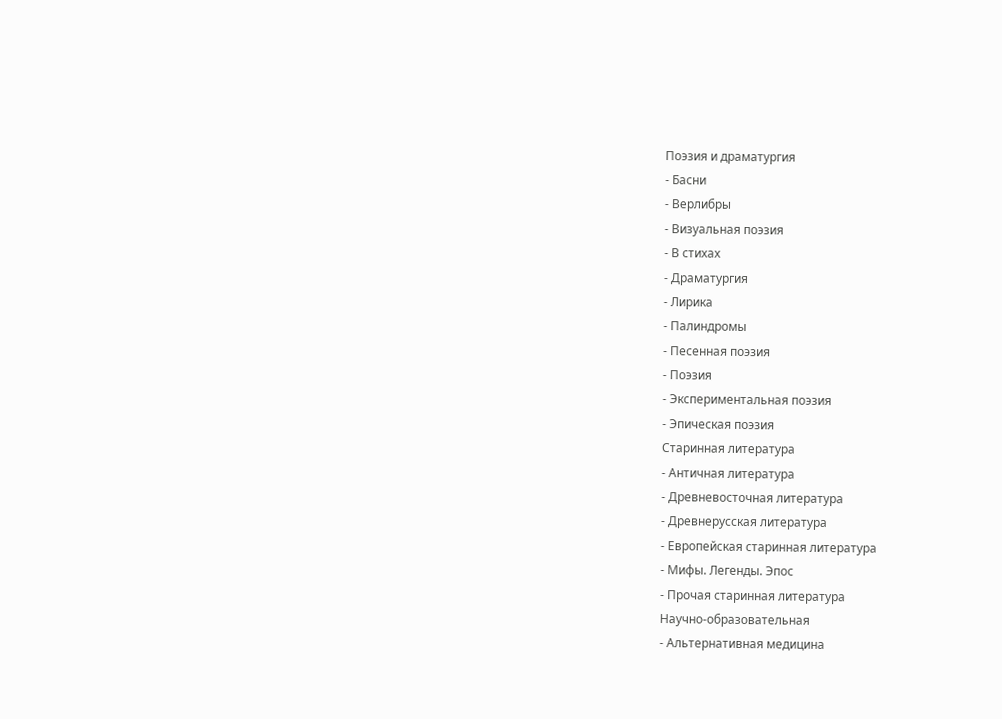Поэзия и драматургия
- Басни
- Верлибры
- Визуальная поэзия
- В стихах
- Драматургия
- Лирика
- Палиндромы
- Песенная поэзия
- Поэзия
- Экспериментальная поэзия
- Эпическая поэзия
Старинная литература
- Античная литература
- Древневосточная литература
- Древнерусская литература
- Европейская старинная литература
- Мифы. Легенды. Эпос
- Прочая старинная литература
Научно-образовательная
- Альтернативная медицина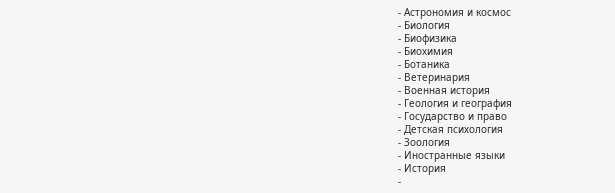- Астрономия и космос
- Биология
- Биофизика
- Биохимия
- Ботаника
- Ветеринария
- Военная история
- Геология и география
- Государство и право
- Детская психология
- Зоология
- Иностранные языки
- История
-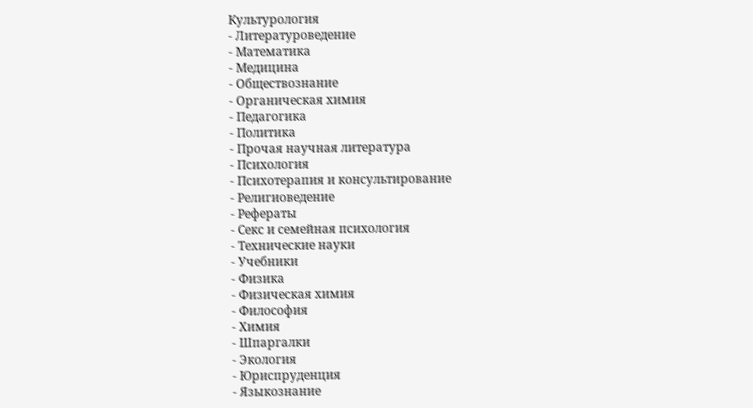Культурология
- Литературоведение
- Математика
- Медицина
- Обществознание
- Органическая химия
- Педагогика
- Политика
- Прочая научная литература
- Психология
- Психотерапия и консультирование
- Религиоведение
- Рефераты
- Секс и семейная психология
- Технические науки
- Учебники
- Физика
- Физическая химия
- Философия
- Химия
- Шпаргалки
- Экология
- Юриспруденция
- Языкознание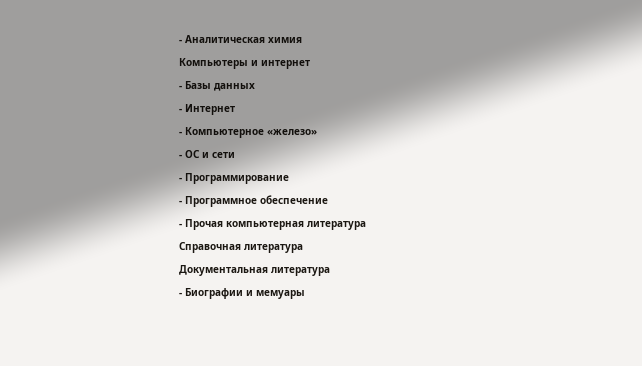- Аналитическая химия
Компьютеры и интернет
- Базы данных
- Интернет
- Компьютерное «железо»
- ОС и сети
- Программирование
- Программное обеспечение
- Прочая компьютерная литература
Справочная литература
Документальная литература
- Биографии и мемуары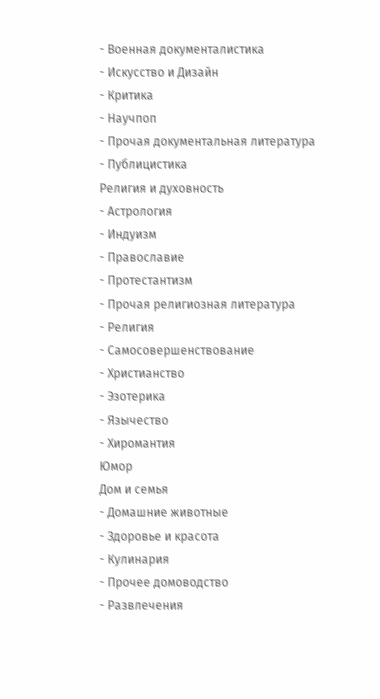- Военная документалистика
- Искусство и Дизайн
- Критика
- Научпоп
- Прочая документальная литература
- Публицистика
Религия и духовность
- Астрология
- Индуизм
- Православие
- Протестантизм
- Прочая религиозная литература
- Религия
- Самосовершенствование
- Христианство
- Эзотерика
- Язычество
- Хиромантия
Юмор
Дом и семья
- Домашние животные
- Здоровье и красота
- Кулинария
- Прочее домоводство
- Развлечения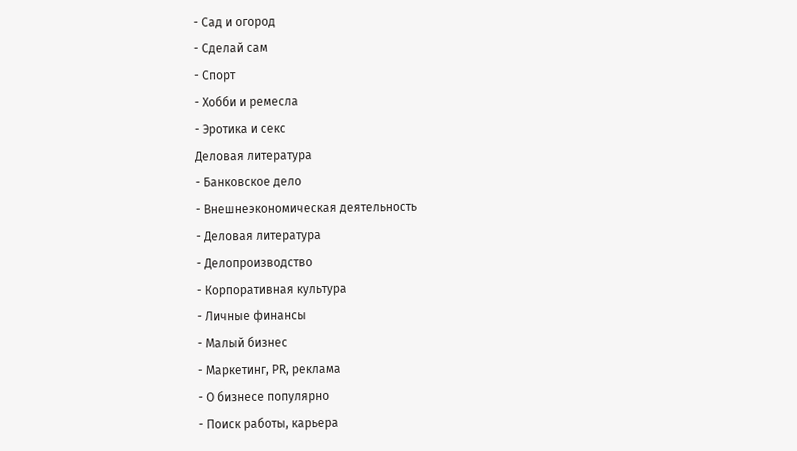- Сад и огород
- Сделай сам
- Спорт
- Хобби и ремесла
- Эротика и секс
Деловая литература
- Банковское дело
- Внешнеэкономическая деятельность
- Деловая литература
- Делопроизводство
- Корпоративная культура
- Личные финансы
- Малый бизнес
- Маркетинг, PR, реклама
- О бизнесе популярно
- Поиск работы, карьера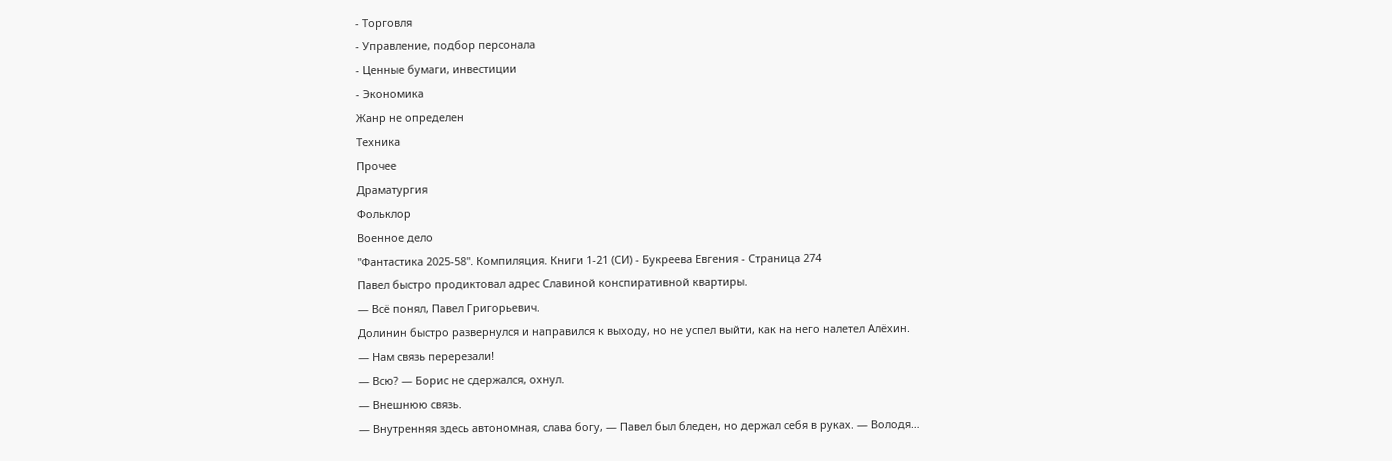- Торговля
- Управление, подбор персонала
- Ценные бумаги, инвестиции
- Экономика
Жанр не определен
Техника
Прочее
Драматургия
Фольклор
Военное дело
"Фантастика 2025-58". Компиляция. Книги 1-21 (СИ) - Букреева Евгения - Страница 274
Павел быстро продиктовал адрес Славиной конспиративной квартиры.
— Всё понял, Павел Григорьевич.
Долинин быстро развернулся и направился к выходу, но не успел выйти, как на него налетел Алёхин.
— Нам связь перерезали!
— Всю? — Борис не сдержался, охнул.
— Внешнюю связь.
— Внутренняя здесь автономная, слава богу, — Павел был бледен, но держал себя в руках. — Володя…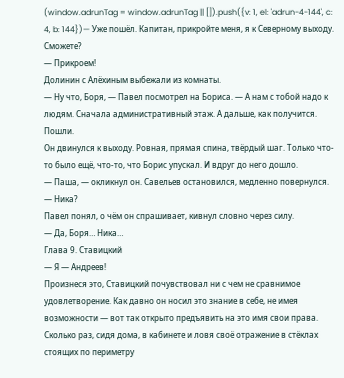(window.adrunTag = window.adrunTag || []).push({v: 1, el: 'adrun-4-144', c: 4, b: 144})— Уже пошёл. Капитан, прикройте меня, я к Северному выходу. Сможете?
— Прикроем!
Долинин с Алёхиным выбежали из комнаты.
— Ну что, Боря, — Павел посмотрел на Бориса. — А нам с тобой надо к людям. Сначала административный этаж. А дальше, как получится. Пошли.
Он двинулся к выходу. Ровная, прямая спина, твёрдый шаг. Только что-то было ещё, что-то, что Борис упускал. И вдруг до него дошло.
— Паша, — окликнул он. Савельев остановился, медленно повернулся. — Ника?
Павел понял, о чём он спрашивает, кивнул словно через силу.
— Да, Боря… Ника…
Глава 9. Ставицкий
— Я — Андреев!
Произнеся это, Ставицкий почувствовал ни с чем не сравнимое удовлетворение. Как давно он носил это знание в себе, не имея возможности — вот так открыто предъявить на это имя свои права. Сколько раз, сидя дома, в кабинете и ловя своё отражение в стёклах стоящих по периметру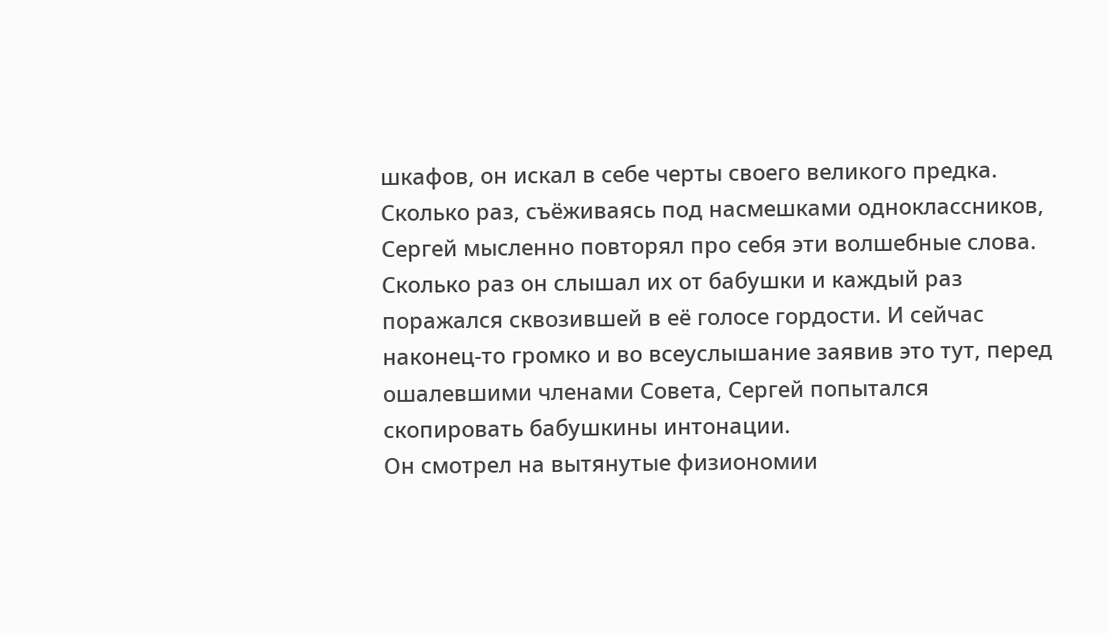шкафов, он искал в себе черты своего великого предка. Сколько раз, съёживаясь под насмешками одноклассников, Сергей мысленно повторял про себя эти волшебные слова. Сколько раз он слышал их от бабушки и каждый раз поражался сквозившей в её голосе гордости. И сейчас наконец-то громко и во всеуслышание заявив это тут, перед ошалевшими членами Совета, Сергей попытался скопировать бабушкины интонации.
Он смотрел на вытянутые физиономии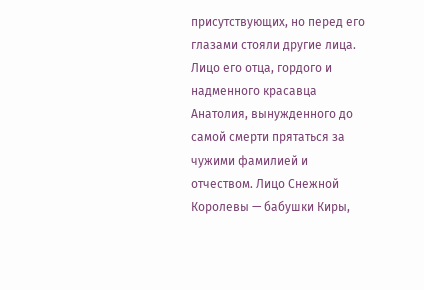присутствующих, но перед его глазами стояли другие лица. Лицо его отца, гордого и надменного красавца Анатолия, вынужденного до самой смерти прятаться за чужими фамилией и отчеством. Лицо Снежной Королевы — бабушки Киры,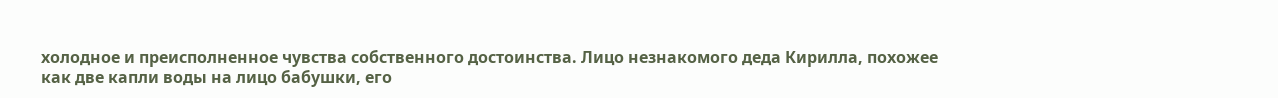холодное и преисполненное чувства собственного достоинства. Лицо незнакомого деда Кирилла, похожее как две капли воды на лицо бабушки, его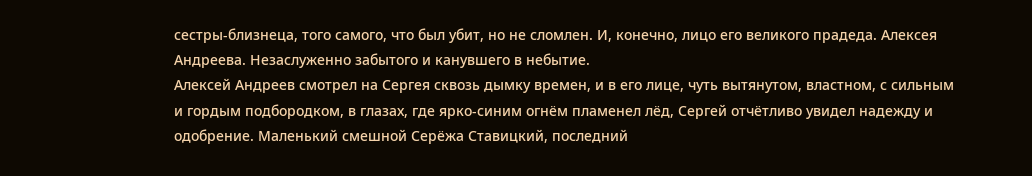сестры-близнеца, того самого, что был убит, но не сломлен. И, конечно, лицо его великого прадеда. Алексея Андреева. Незаслуженно забытого и канувшего в небытие.
Алексей Андреев смотрел на Сергея сквозь дымку времен, и в его лице, чуть вытянутом, властном, с сильным и гордым подбородком, в глазах, где ярко-синим огнём пламенел лёд, Сергей отчётливо увидел надежду и одобрение. Маленький смешной Серёжа Ставицкий, последний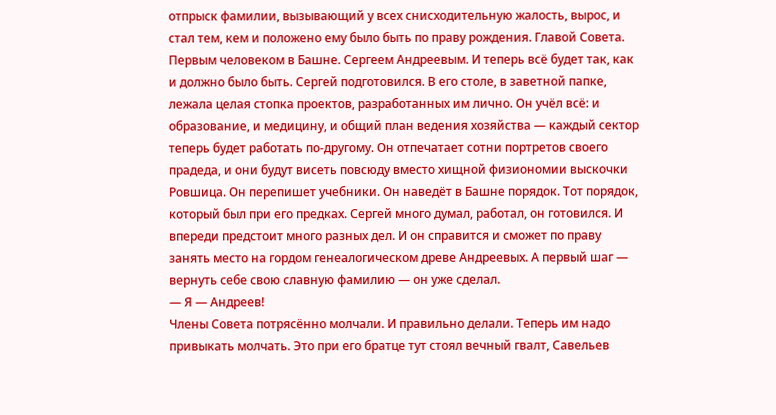отпрыск фамилии, вызывающий у всех снисходительную жалость, вырос, и стал тем, кем и положено ему было быть по праву рождения. Главой Совета. Первым человеком в Башне. Сергеем Андреевым. И теперь всё будет так, как и должно было быть. Сергей подготовился. В его столе, в заветной папке, лежала целая стопка проектов, разработанных им лично. Он учёл всё: и образование, и медицину, и общий план ведения хозяйства — каждый сектор теперь будет работать по-другому. Он отпечатает сотни портретов своего прадеда, и они будут висеть повсюду вместо хищной физиономии выскочки Ровшица. Он перепишет учебники. Он наведёт в Башне порядок. Тот порядок, который был при его предках. Сергей много думал, работал, он готовился. И впереди предстоит много разных дел. И он справится и сможет по праву занять место на гордом генеалогическом древе Андреевых. А первый шаг — вернуть себе свою славную фамилию — он уже сделал.
— Я — Андреев!
Члены Совета потрясённо молчали. И правильно делали. Теперь им надо привыкать молчать. Это при его братце тут стоял вечный гвалт, Савельев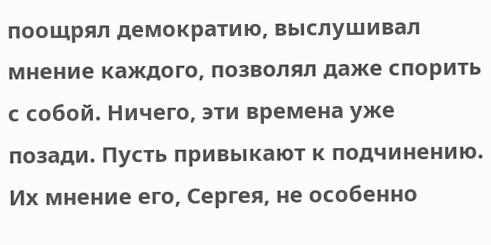поощрял демократию, выслушивал мнение каждого, позволял даже спорить с собой. Ничего, эти времена уже позади. Пусть привыкают к подчинению. Их мнение его, Сергея, не особенно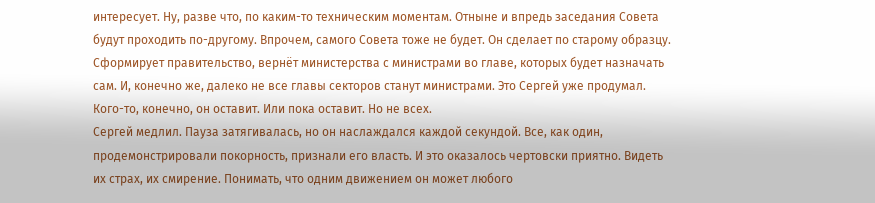интересует. Ну, разве что, по каким-то техническим моментам. Отныне и впредь заседания Совета будут проходить по-другому. Впрочем, самого Совета тоже не будет. Он сделает по старому образцу. Сформирует правительство, вернёт министерства с министрами во главе, которых будет назначать сам. И, конечно же, далеко не все главы секторов станут министрами. Это Сергей уже продумал. Кого-то, конечно, он оставит. Или пока оставит. Но не всех.
Сергей медлил. Пауза затягивалась, но он наслаждался каждой секундой. Все, как один, продемонстрировали покорность, признали его власть. И это оказалось чертовски приятно. Видеть их страх, их смирение. Понимать, что одним движением он может любого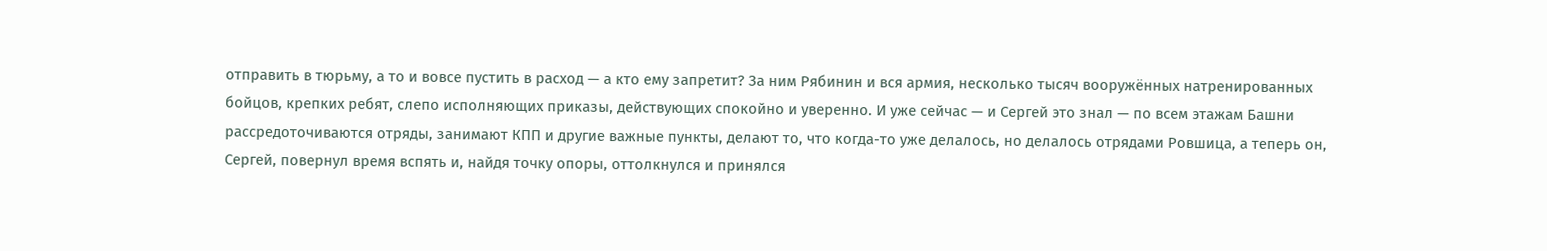отправить в тюрьму, а то и вовсе пустить в расход — а кто ему запретит? За ним Рябинин и вся армия, несколько тысяч вооружённых натренированных бойцов, крепких ребят, слепо исполняющих приказы, действующих спокойно и уверенно. И уже сейчас — и Сергей это знал — по всем этажам Башни рассредоточиваются отряды, занимают КПП и другие важные пункты, делают то, что когда-то уже делалось, но делалось отрядами Ровшица, а теперь он, Сергей, повернул время вспять и, найдя точку опоры, оттолкнулся и принялся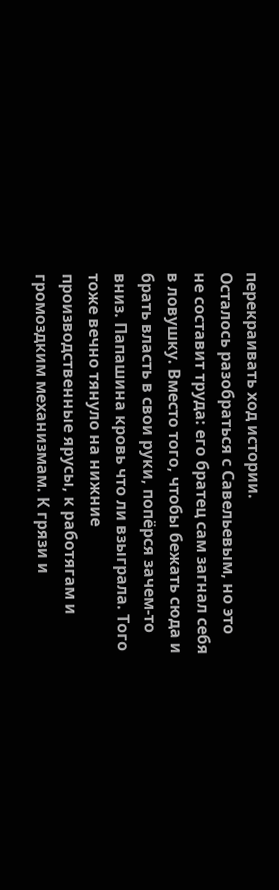перекраивать ход истории.
Осталось разобраться с Савельевым, но это не составит труда: его братец сам загнал себя в ловушку. Вместо того, чтобы бежать сюда и брать власть в свои руки, попёрся зачем-то вниз. Папашина кровь что ли взыграла. Того тоже вечно тянуло на нижние производственные ярусы, к работягам и громоздким механизмам. К грязи и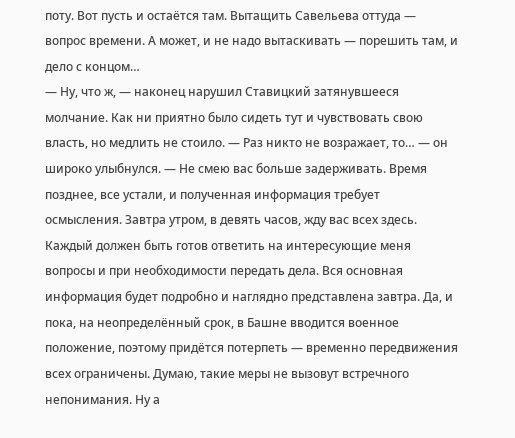поту. Вот пусть и остаётся там. Вытащить Савельева оттуда — вопрос времени. А может, и не надо вытаскивать — порешить там, и дело с концом…
— Ну, что ж, — наконец нарушил Ставицкий затянувшееся молчание. Как ни приятно было сидеть тут и чувствовать свою власть, но медлить не стоило. — Раз никто не возражает, то… — он широко улыбнулся. — Не смею вас больше задерживать. Время позднее, все устали, и полученная информация требует осмысления. Завтра утром, в девять часов, жду вас всех здесь. Каждый должен быть готов ответить на интересующие меня вопросы и при необходимости передать дела. Вся основная информация будет подробно и наглядно представлена завтра. Да, и пока, на неопределённый срок, в Башне вводится военное положение, поэтому придётся потерпеть — временно передвижения всех ограничены. Думаю, такие меры не вызовут встречного непонимания. Ну а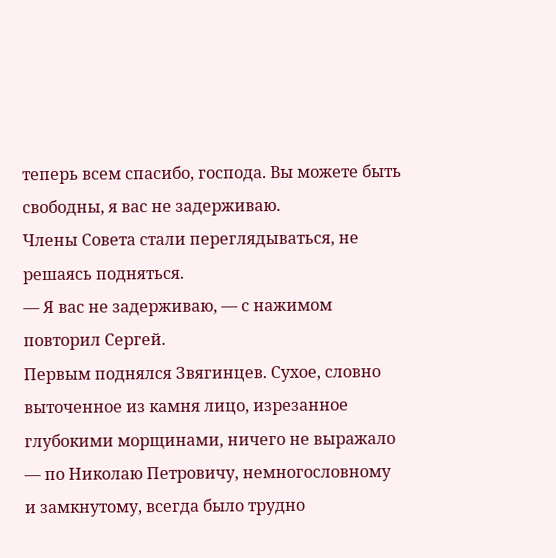теперь всем спасибо, господа. Вы можете быть свободны, я вас не задерживаю.
Члены Совета стали переглядываться, не решаясь подняться.
— Я вас не задерживаю, — с нажимом повторил Сергей.
Первым поднялся Звягинцев. Сухое, словно выточенное из камня лицо, изрезанное глубокими морщинами, ничего не выражало — по Николаю Петровичу, немногословному и замкнутому, всегда было трудно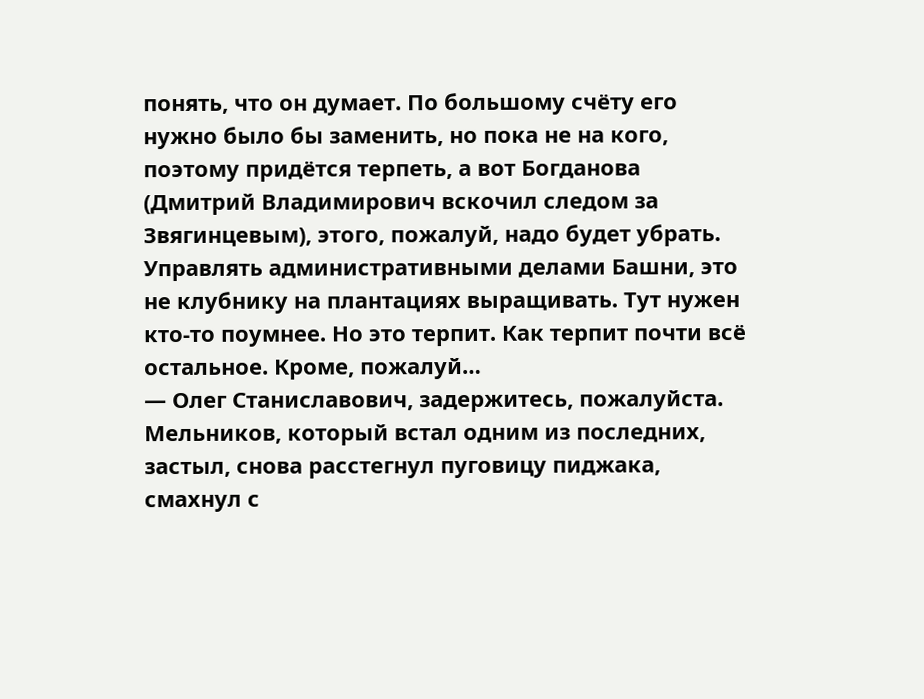понять, что он думает. По большому счёту его нужно было бы заменить, но пока не на кого, поэтому придётся терпеть, а вот Богданова (Дмитрий Владимирович вскочил следом за Звягинцевым), этого, пожалуй, надо будет убрать. Управлять административными делами Башни, это не клубнику на плантациях выращивать. Тут нужен кто-то поумнее. Но это терпит. Как терпит почти всё остальное. Кроме, пожалуй…
— Олег Станиславович, задержитесь, пожалуйста.
Мельников, который встал одним из последних, застыл, снова расстегнул пуговицу пиджака, смахнул с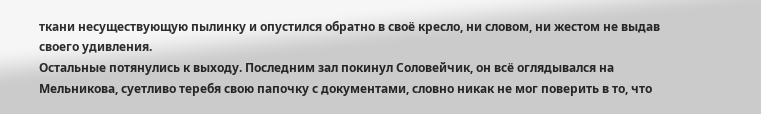ткани несуществующую пылинку и опустился обратно в своё кресло, ни словом, ни жестом не выдав своего удивления.
Остальные потянулись к выходу. Последним зал покинул Соловейчик, он всё оглядывался на Мельникова, суетливо теребя свою папочку с документами, словно никак не мог поверить в то, что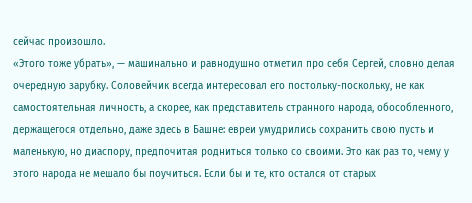сейчас произошло.
«Этого тоже убрать», — машинально и равнодушно отметил про себя Сергей, словно делая очередную зарубку. Соловейчик всегда интересовал его постольку-поскольку, не как самостоятельная личность, а скорее, как представитель странного народа, обособленного, держащегося отдельно, даже здесь в Башне: евреи умудрились сохранить свою пусть и маленькую, но диаспору, предпочитая родниться только со своими. Это как раз то, чему у этого народа не мешало бы поучиться. Если бы и те, кто остался от старых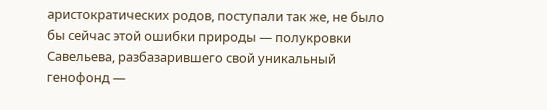аристократических родов, поступали так же, не было бы сейчас этой ошибки природы — полукровки Савельева, разбазарившего свой уникальный генофонд —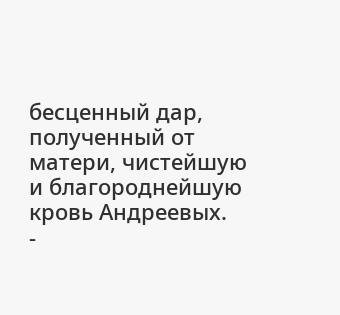бесценный дар, полученный от матери, чистейшую и благороднейшую кровь Андреевых.
-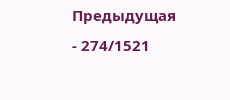Предыдущая
- 274/1521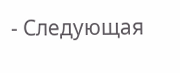- Следующая